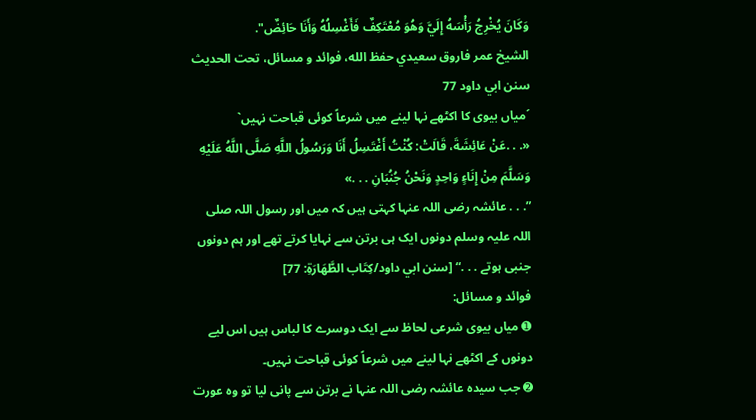وَكَانَ يُخْرِجُ رَأْسَهُ إِلَيَّ وَهُوَ مُعْتَكِفٌ فَأَغْسِلُهُ وَأَنَا حَائِضٌ".
الشيخ عمر فاروق سعيدي حفظ الله، فوائد و مسائل، تحت الحديث سنن ابي داود 77
´میاں بیوی کا اکٹھے نہا لینے میں شرعاً کوئی قباحت نہیں`
«. . .عَنْ عَائِشَةَ، قَالَتْ: كُنْتُ أَغْتَسِلُ أَنَا وَرَسُولُ اللَّهِ صَلَّى اللَّهُ عَلَيْهِ وَسَلَّمَ مِنْ إِنَاءٍ وَاحِدٍ وَنَحْنُ جُنُبَانِ . . .»
”. . . عائشہ رضی اللہ عنہا کہتی ہیں کہ میں اور رسول اللہ صلی اللہ علیہ وسلم دونوں ایک ہی برتن سے نہایا کرتے تھے اور ہم دونوں جنبی ہوتے . . .“ [سنن ابي داود/كِتَاب الطَّهَارَةِ: 77]
فوائد و مسائل:
➊ میاں بیوی شرعی لحاظ سے ایک دوسرے کا لباس ہیں اس لیے دونوں کے اکٹھے نہا لینے میں شرعاً کوئی قباحت نہیں۔
➋ جب سیدہ عائشہ رضی اللہ عنہا نے برتن سے پانی لیا تو وہ عورت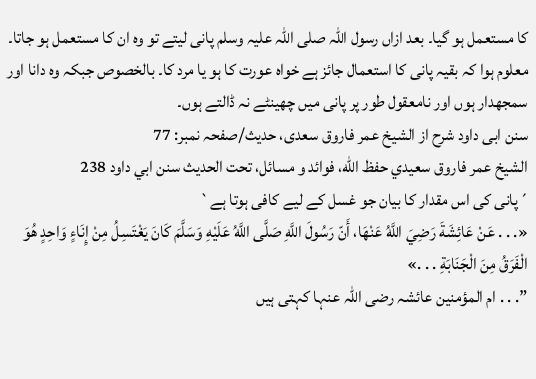کا مستعمل ہو گیا۔ بعد ازاں رسول اللہ صلی اللہ علیہ وسلم پانی لیتے تو وہ ان کا مستعمل ہو جاتا۔ معلوم ہوا کہ بقیہ پانی کا استعمال جائز ہے خواہ عورت کا ہو یا مرد کا۔ بالخصوص جبکہ وہ دانا اور سمجھدار ہوں اور نامعقول طور پر پانی میں چھینٹے نہ ڈالتے ہوں۔
سنن ابی داود شرح از الشیخ عمر فاروق سعدی، حدیث/صفحہ نمبر: 77
الشيخ عمر فاروق سعيدي حفظ الله، فوائد و مسائل، تحت الحديث سنن ابي داود 238
´پانی کی اس مقدار کا بیان جو غسل کے لیے کافی ہوتا ہے`
«. . . عَنْ عَائِشَةَ رَضِيَ اللَّهُ عَنْهَا، أَنّ رَسُولَ اللَّهِ صَلَّى اللَّهُ عَلَيْهِ وَسَلَّمَ كَانَ يَغْتَسِلُ مِنْ إِنَاءٍ وَاحِدٍ هُوَ الْفَرَقُ مِنَ الْجَنَابَةِ . . .»
”. . . ام المؤمنین عائشہ رضی اللہ عنہا کہتی ہیں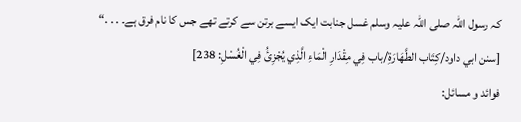کہ رسول اللہ صلی اللہ علیہ وسلم غسل جنابت ایک ایسے برتن سے کرتے تھے جس کا نام فرق ہے۔ . . .“ [سنن ابي داود/كِتَاب الطَّهَارَةِ/باب فِي مِقْدَارِ الْمَاءِ الَّذِي يُجْزِئُ فِي الْغُسْلِ: 238]
فوائد و مسائل: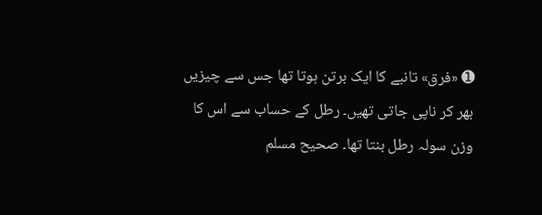➊ «فرق» تانبے کا ایک برتن ہوتا تھا جس سے چیزیں بھر کر ناپی جاتی تھیں۔ رطل کے حساب سے اس کا وزن سولہ رطل بنتا تھا۔ صحیح مسلم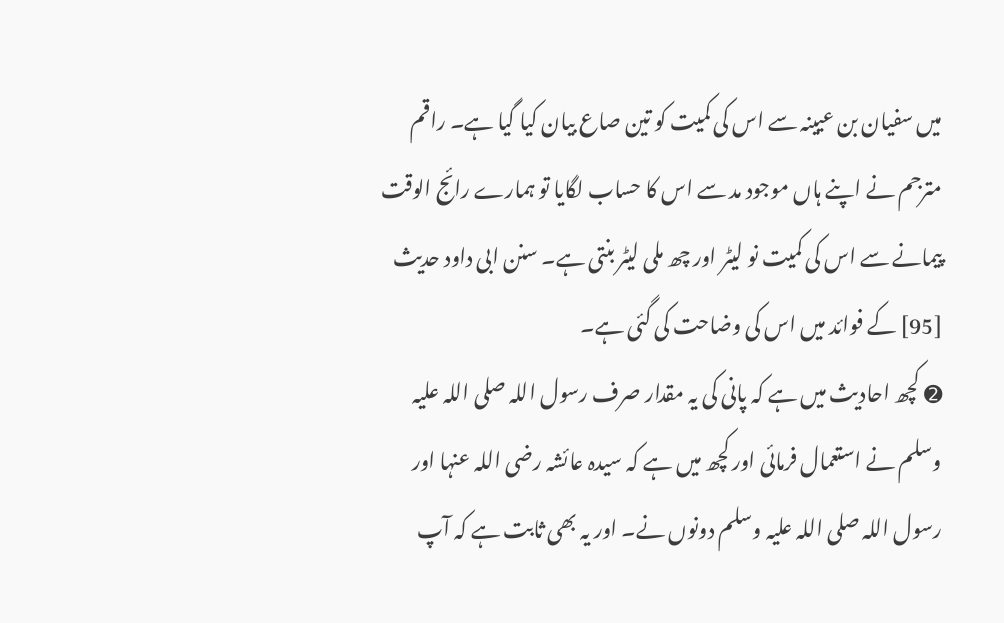میں سفیان بن عیینہ سے اس کی کمیت کو تین صاع بیان کیا گیا ہے۔ راقم مترجم نے اپنے ہاں موجود مد سے اس کا حساب لگایا تو ہمارے رائج الوقت پیمانے سے اس کی کمیت نو لیٹر اور چھ ملی لیٹر بنتی ہے۔ سنن ابی داود حدیث [95] کے فوائد میں اس کی وضاحت کی گئی ہے۔
➋ کچھ احادیث میں ہے کہ پانی کی یہ مقدار صرف رسول اللہ صلی اللہ علیہ وسلم نے استعمال فرمائی اور کچھ میں ہے کہ سیدہ عائشہ رضی اللہ عنہا اور رسول اللہ صلی اللہ علیہ وسلم دونوں نے۔ اور یہ بھی ثابت ہے کہ آپ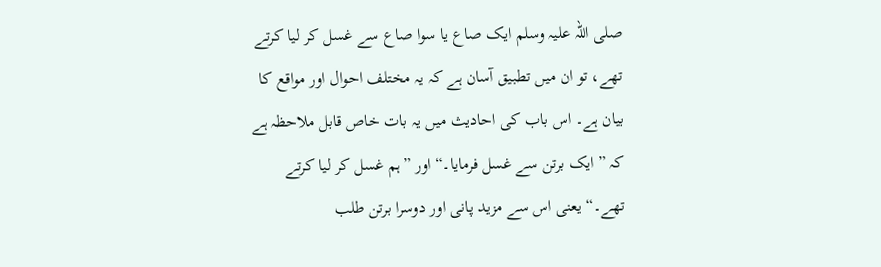صلی اللہ علیہ وسلم ایک صاع یا سوا صاع سے غسل کر لیا کرتے تھے، تو ان میں تطبیق آسان ہے کہ یہ مختلف احوال اور مواقع کا بیان ہے۔ اس باب کی احادیث میں یہ بات خاص قابل ملاحظہ ہے کہ ”ایک برتن سے غسل فرمایا۔“ اور ”ہم غسل کر لیا کرتے تھے۔“ یعنی اس سے مزید پانی اور دوسرا برتن طلب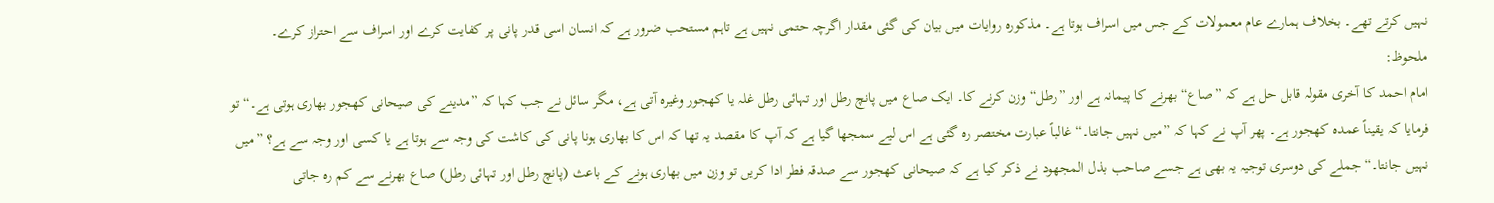نہیں کرتے تھے۔ بخلاف ہمارے عام معمولات کے جس میں اسراف ہوتا ہے۔ مذکورہ روایات میں بیان کی گئی مقدار اگرچہ حتمی نہیں ہے تاہم مستحب ضرور ہے کہ انسان اسی قدر پانی پر کفایت کرے اور اسراف سے احتراز کرے۔
ملحوظ:
امام احمد کا آخری مقولہ قابل حل ہے کہ ”صاع“ بھرنے کا پیمانہ ہے اور ”رطل“ وزن کرنے کا۔ ایک صاع میں پانچ رطل اور تہائی رطل غلہ یا کھجور وغیرہ آتی ہے، مگر سائل نے جب کہا کہ ”مدینے کی صیحانی کھجور بھاری ہوتی ہے۔“ تو فرمایا کہ یقیناً عمدہ کھجور ہے۔ پھر آپ نے کہا کہ ”میں نہیں جانتا۔“ غالباً عبارت مختصر رہ گئی ہے اس لیے سمجھا گیا ہے کہ آپ کا مقصد یہ تھا کہ اس کا بھاری ہونا پانی کی کاشت کی وجہ سے ہوتا ہے یا کسی اور وجہ سے ہے؟ ”میں نہیں جانتا۔“ جملے کی دوسری توجیہ یہ بھی ہے جسے صاحب بذل المجھود نے ذکر کیا ہے کہ صیحانی کھجور سے صدقہ فطر ادا کریں تو وزن میں بھاری ہونے کے باعث (پانچ رطل اور تہائی رطل) صاع بھرنے سے کم رہ جاتی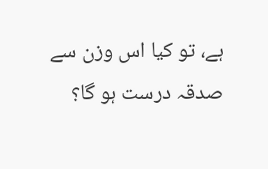ہے، تو کیا اس وزن سے صدقہ درست ہو گا؟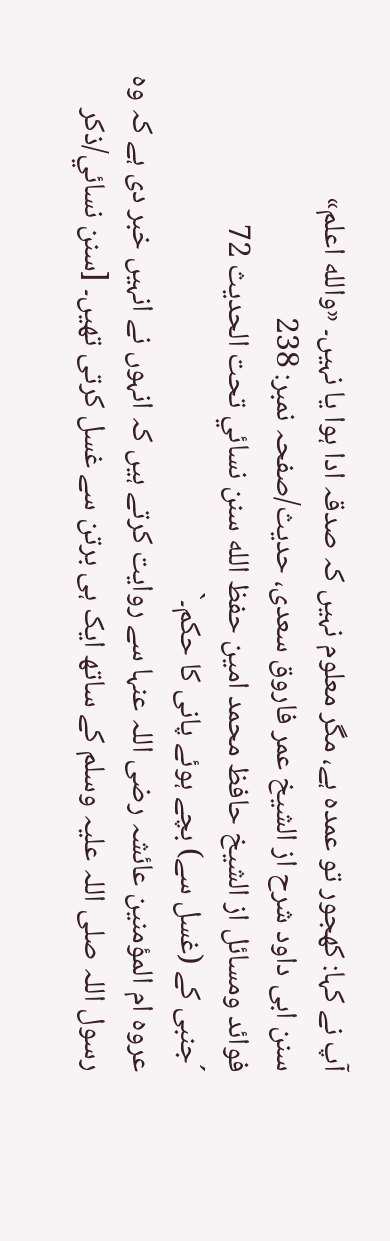آپ نے کہا: کھجور تو عمدہ ہے، مگر معلوم نہیں کہ صدقہ ادا ہوا یا نہیں۔ «والله اعلم»
سنن ابی داود شرح از الشیخ عمر فاروق سعدی، حدیث/صفحہ نمبر: 238
فوائد ومسائل از الشيخ حافظ محمد امين حفظ الله سنن نسائي تحت الحديث 72
´جنبی کے (غسل سے) بچے ہوئے پانی کا حکم۔`
عروہ ام المؤمنین عائشہ رضی اللہ عنہا سے روایت کرتے ہیں کہ انہوں نے انہیں خبر دی ہے کہ وہ رسول اللہ صلی اللہ علیہ وسلم کے ساتھ ایک ہی برتن سے غسل کرتی تھیں۔ [سنن نسائي/ذكر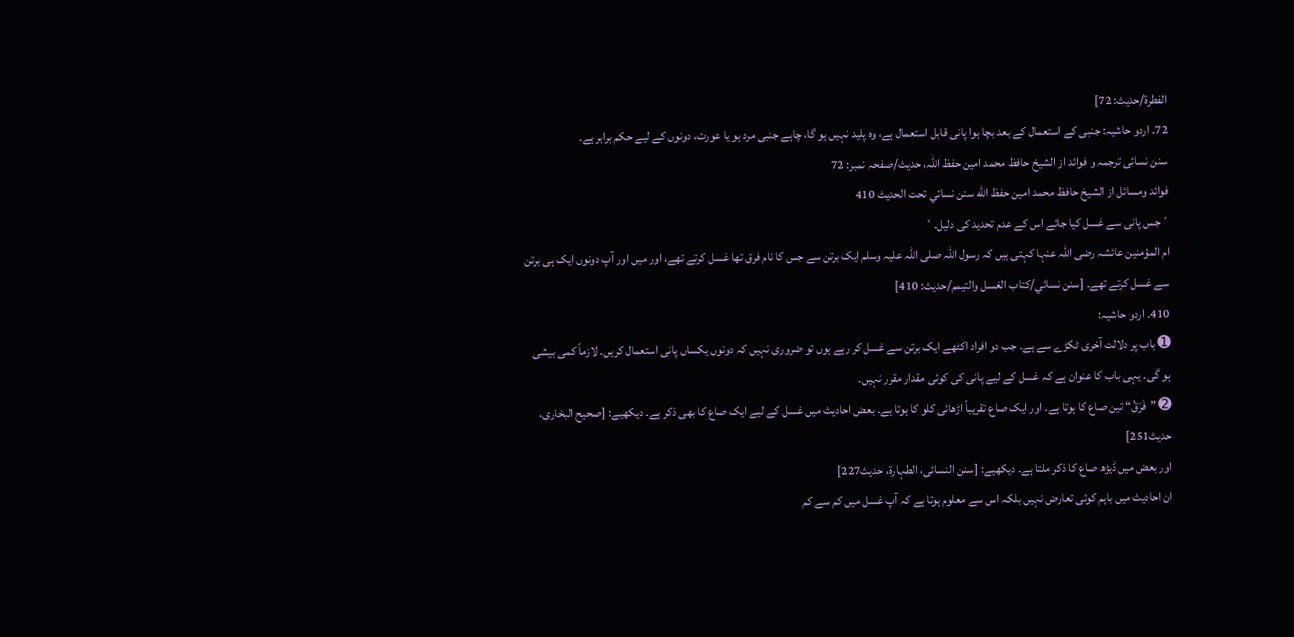الفطرة/حدیث: 72]
72۔ اردو حاشیہ: جنبی کے استعمال کے بعد بچا ہوا پانی قابل استعمال ہے، وہ پلید نہیں ہو گا، چاہے جنبی مرد ہو یا عورت، دونوں کے لیے حکم برابر ہے۔
سنن نسائی ترجمہ و فوائد از الشیخ حافظ محمد امین حفظ اللہ، حدیث/صفحہ نمبر: 72
فوائد ومسائل از الشيخ حافظ محمد امين حفظ الله سنن نسائي تحت الحديث 410
´جس پانی سے غسل کیا جائے اس کے عدم تحدید کی دلیل۔`
ام المؤمنین عائشہ رضی اللہ عنہا کہتی ہیں کہ رسول اللہ صلی اللہ علیہ وسلم ایک برتن سے جس کا نام فرق تھا غسل کرتے تھے، اور میں اور آپ دونوں ایک ہی برتن سے غسل کرتے تھے۔ [سنن نسائي/كتاب الغسل والتيمم/حدیث: 410]
410۔ اردو حاشیہ:
➊ باب پر دلالت آخری ٹکڑے سے ہے۔ جب دو افراد اکٹھے ایک برتن سے غسل کر رہے ہوں تو ضروری نہیں کہ دونوں یکساں پانی استعمال کریں۔ لازماً کمی بیشی ہو گی۔ یہی باب کا عنوان ہے کہ غسل کے لیے پانی کی کوئی مقدار مقرر نہیں۔
➋ ”فَرَقُ“ تین صاع کا ہوتا ہے۔ اور ایک صاع تقریباً اڑھائی کلو کا ہوتا ہے۔ بعض احادیث میں غسل کے لیے ایک صاع کا بھی ذکر ہے۔ دیکھیے: [صحیح البخاری، حدیث251]
اور بعض میں ڈیڑھ صاع کا ذکر ملتا ہے۔ دیکھیے: [سنن النسائی، الطہارة، حدیث227]
ان احادیث میں باہم کوئی تعارض نہیں بلکہ اس سے معلوم ہوتا ہے کہ آپ غسل میں کم سے کم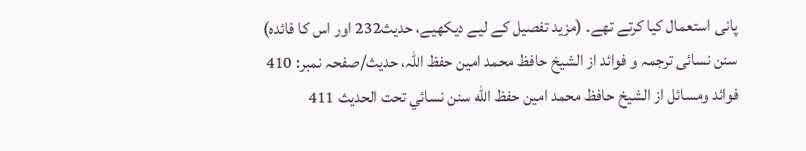پانی استعمال کیا کرتے تھے۔ (مزید تفصیل کے لیے دیکھیے، حدیث232 اور اس کا فائدہ)
سنن نسائی ترجمہ و فوائد از الشیخ حافظ محمد امین حفظ اللہ، حدیث/صفحہ نمبر: 410
فوائد ومسائل از الشيخ حافظ محمد امين حفظ الله سنن نسائي تحت الحديث 411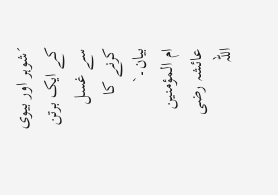´شوہر اور بیوی کے ایک برتن سے غسل کرنے کا بیان۔`
ام المؤمنین عائشہ رضی اللہ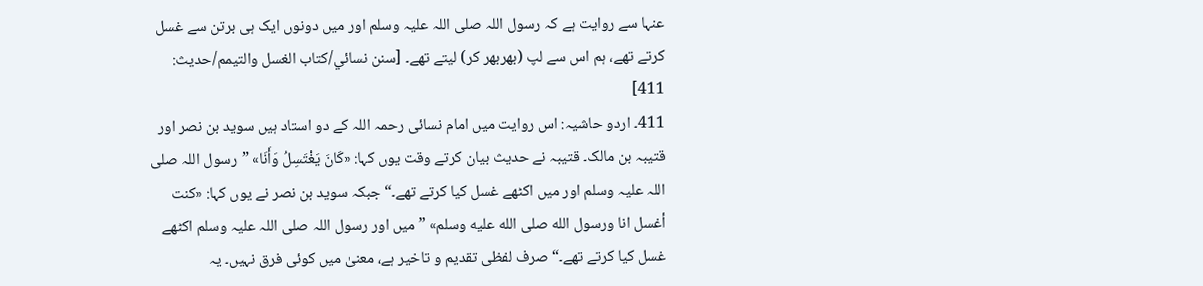عنہا سے روایت ہے کہ رسول اللہ صلی اللہ علیہ وسلم اور میں دونوں ایک ہی برتن سے غسل کرتے تھے، ہم اس سے لپ (بھربھر کر) لیتے تھے۔ [سنن نسائي/كتاب الغسل والتيمم/حدیث: 411]
411۔ اردو حاشیہ: اس روایت میں امام نسائی رحمہ اللہ کے دو استاد ہیں سوید بن نصر اور قتیبہ بن مالک۔ قتیبہ نے حدیث بیان کرتے وقت یوں کہا: «كَانَ يَغْتَسِلُ وَأَنَا» ”رسول اللہ صلی اللہ علیہ وسلم اور میں اکٹھے غسل کیا کرتے تھے۔“ جبکہ سوید بن نصر نے یوں کہا: «كنت أغسل انا ورسول الله صلى الله عليه وسلم» ”میں اور رسول اللہ صلی اللہ علیہ وسلم اکٹھے غسل کیا کرتے تھے۔“ صرف لفظی تقدیم و تاخیر ہے، معنیٰ میں کوئی فرق نہیں۔ یہ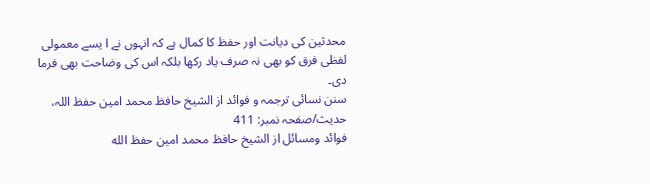محدثین کی دیانت اور حفظ کا کمال ہے کہ انہوں نے ا یسے معمولی لفظی فرق کو بھی نہ صرف یاد رکھا بلکہ اس کی وضاحت بھی فرما دی۔
سنن نسائی ترجمہ و فوائد از الشیخ حافظ محمد امین حفظ اللہ، حدیث/صفحہ نمبر: 411
فوائد ومسائل از الشيخ حافظ محمد امين حفظ الله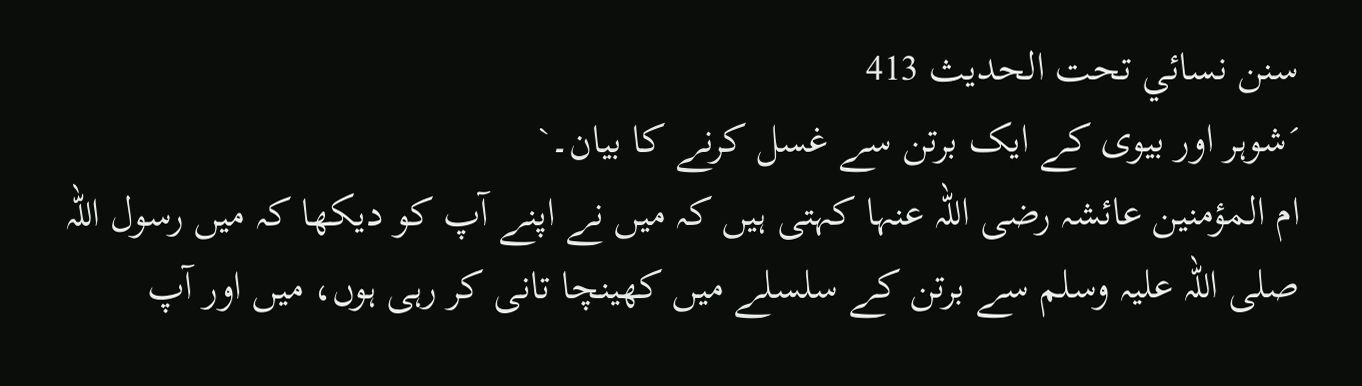سنن نسائي تحت الحديث 413
´شوہر اور بیوی کے ایک برتن سے غسل کرنے کا بیان۔`
ام المؤمنین عائشہ رضی اللہ عنہا کہتی ہیں کہ میں نے اپنے آپ کو دیکھا کہ میں رسول اللہ صلی اللہ علیہ وسلم سے برتن کے سلسلے میں کھینچا تانی کر رہی ہوں، میں اور آپ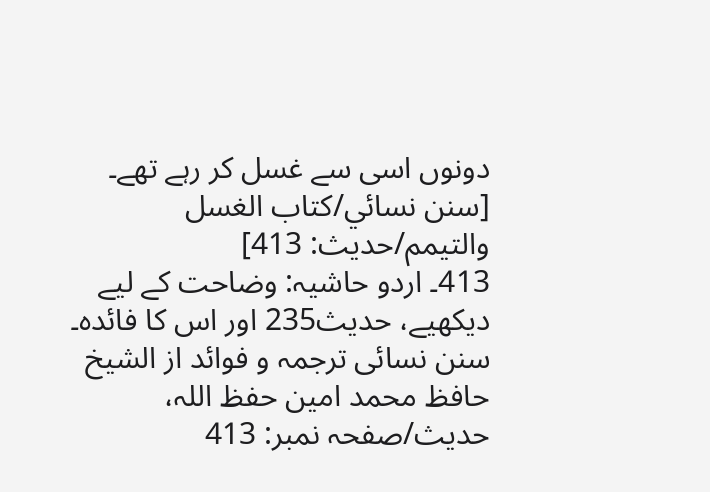دونوں اسی سے غسل کر رہے تھے۔ [سنن نسائي/كتاب الغسل والتيمم/حدیث: 413]
413۔ اردو حاشیہ: وضاحت کے لیے دیکھیے، حدیث235 اور اس کا فائدہ۔
سنن نسائی ترجمہ و فوائد از الشیخ حافظ محمد امین حفظ اللہ، حدیث/صفحہ نمبر: 413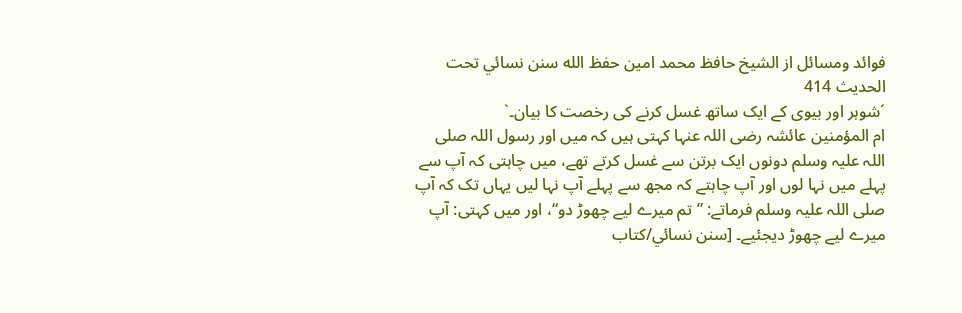فوائد ومسائل از الشيخ حافظ محمد امين حفظ الله سنن نسائي تحت الحديث 414
´شوہر اور بیوی کے ایک ساتھ غسل کرنے کی رخصت کا بیان۔`
ام المؤمنین عائشہ رضی اللہ عنہا کہتی ہیں کہ میں اور رسول اللہ صلی اللہ علیہ وسلم دونوں ایک برتن سے غسل کرتے تھے، میں چاہتی کہ آپ سے پہلے میں نہا لوں اور آپ چاہتے کہ مجھ سے پہلے آپ نہا لیں یہاں تک کہ آپ صلی اللہ علیہ وسلم فرماتے: ”تم میرے لیے چھوڑ دو“، اور میں کہتی: آپ میرے لیے چھوڑ دیجئیے۔ [سنن نسائي/كتاب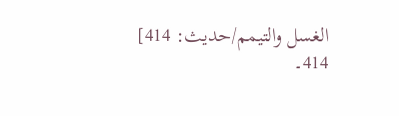الغسل والتيمم/حدیث: 414]
414۔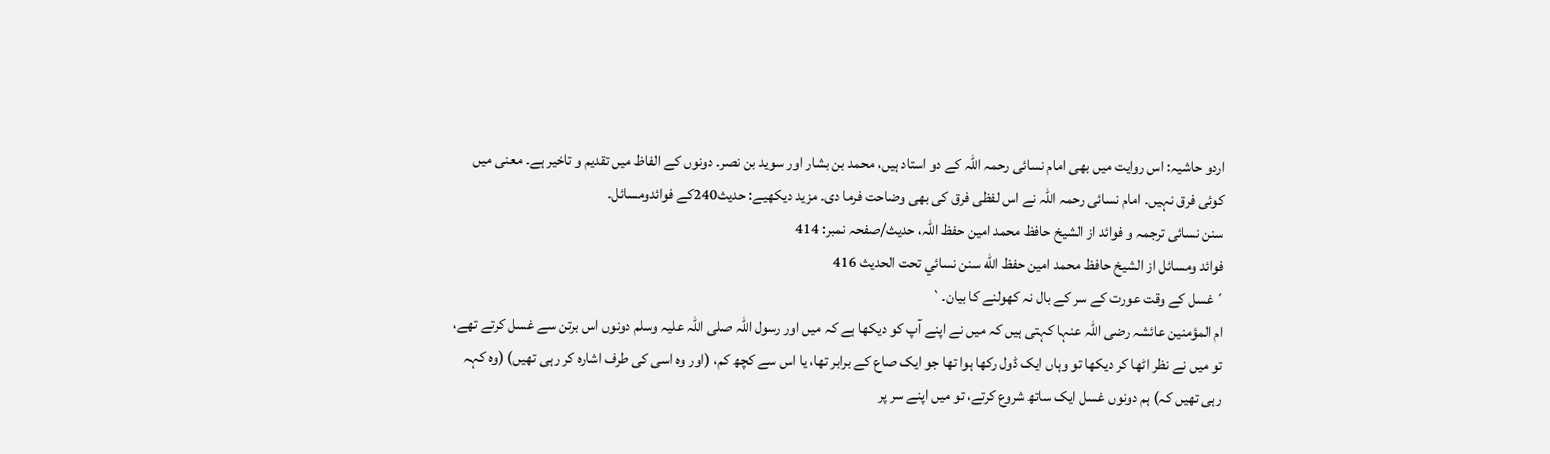اردو حاشیہ: اس روایت میں بھی امام نسائی رحمہ اللہ کے دو استاد ہیں، محمد بن بشار اور سوید بن نصر۔ دونوں کے الفاظ میں تقدیم و تاخیر ہے۔ معنی میں کوئی فرق نہیں۔ امام نسائی رحمہ اللہ نے اس لفظی فرق کی بھی وضاحت فرما دی۔ مزید دیکھیے: حدیث240کے فوائدومسائل۔
سنن نسائی ترجمہ و فوائد از الشیخ حافظ محمد امین حفظ اللہ، حدیث/صفحہ نمبر: 414
فوائد ومسائل از الشيخ حافظ محمد امين حفظ الله سنن نسائي تحت الحديث 416
´غسل کے وقت عورت کے سر کے بال نہ کھولنے کا بیان۔`
ام المؤمنین عائشہ رضی اللہ عنہا کہتی ہیں کہ میں نے اپنے آپ کو دیکھا ہے کہ میں اور رسول اللہ صلی اللہ علیہ وسلم دونوں اس برتن سے غسل کرتے تھے، تو میں نے نظر اٹھا کر دیکھا تو وہاں ایک ڈول رکھا ہوا تھا جو ایک صاع کے برابر تھا، یا اس سے کچھ کم، (اور وہ اسی کی طرف اشارہ کر رہی تھیں) (وہ کہہ رہی تھیں کہ) ہم دونوں غسل ایک ساتھ شروع کرتے، تو میں اپنے سر پر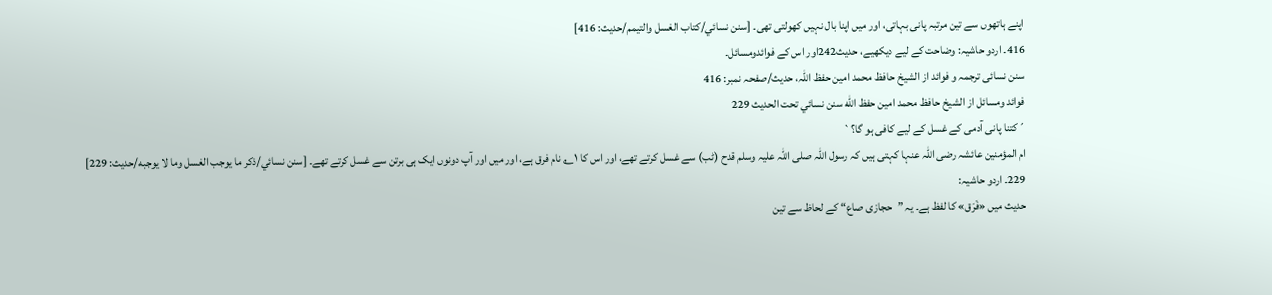اپنے ہاتھوں سے تین مرتبہ پانی بہاتی، اور میں اپنا بال نہیں کھولتی تھی۔ [سنن نسائي/كتاب الغسل والتيمم/حدیث: 416]
416۔ اردو حاشیہ: وضاحت کے لیے دیکھیے، حدیث242اور اس کے فوائدومسائل۔
سنن نسائی ترجمہ و فوائد از الشیخ حافظ محمد امین حفظ اللہ، حدیث/صفحہ نمبر: 416
فوائد ومسائل از الشيخ حافظ محمد امين حفظ الله سنن نسائي تحت الحديث 229
´کتنا پانی آدمی کے غسل کے لیے کافی ہو گا؟`
ام المؤمنین عائشہ رضی اللہ عنہا کہتی ہیں کہ رسول اللہ صلی اللہ علیہ وسلم قدح (ٹب) سے غسل کرتے تھے، اور اس کا ۱؎ نام فرق ہے، اور میں اور آپ دونوں ایک ہی برتن سے غسل کرتے تھے۔ [سنن نسائي/ذكر ما يوجب الغسل وما لا يوجبه/حدیث: 229]
229۔ اردو حاشیہ:
حدیث میں «فَرَق» کا لفظ ہے۔ یہ ”حجازی صاع“ کے لحاظ سے تین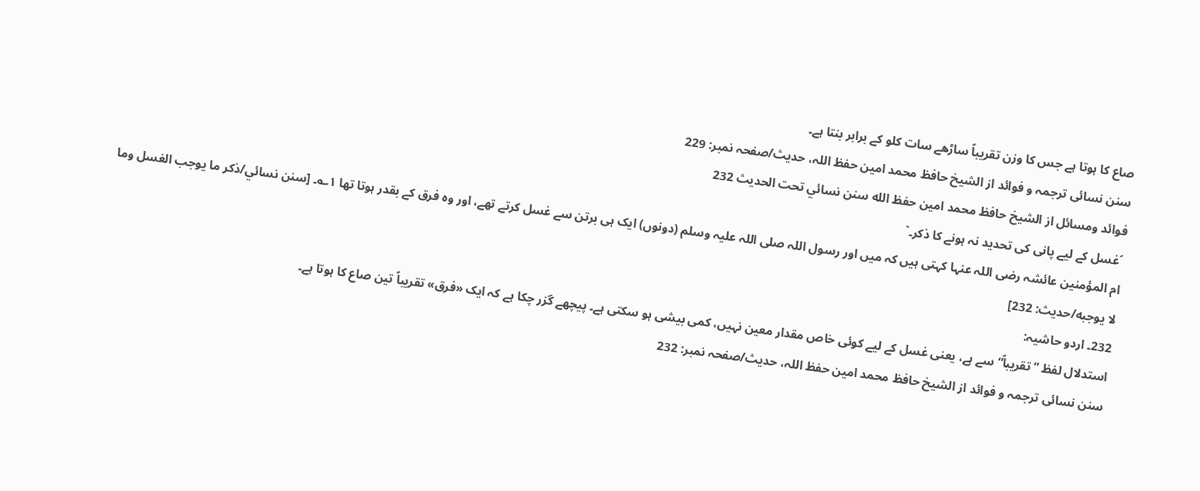صاع کا ہوتا ہے جس کا وزن تقریباً ساڑھے سات کلو کے برابر بنتا ہے۔
سنن نسائی ترجمہ و فوائد از الشیخ حافظ محمد امین حفظ اللہ، حدیث/صفحہ نمبر: 229
فوائد ومسائل از الشيخ حافظ محمد امين حفظ الله سنن نسائي تحت الحديث 232
´غسل کے لیے پانی کی تحدید نہ ہونے کا ذکر۔`
ام المؤمنین عائشہ رضی اللہ عنہا کہتی ہیں کہ میں اور رسول اللہ صلی اللہ علیہ وسلم (دونوں) ایک ہی برتن سے غسل کرتے تھے، اور وہ فرق کے بقدر ہوتا تھا ۱؎۔ [سنن نسائي/ذكر ما يوجب الغسل وما لا يوجبه/حدیث: 232]
232۔ اردو حاشیہ:
استدلال لفظ ”تقریباً“ سے ہے، یعنی غسل کے لیے کوئی خاص مقدار معین نہیں، کمی بیشی ہو سکتی ہے۔ پیچھے گزر چکا ہے کہ ایک «فرق» تقریباً تین صاع کا ہوتا ہے۔
سنن نسائی ترجمہ و فوائد از الشیخ حافظ محمد امین حفظ اللہ، حدیث/صفحہ نمبر: 232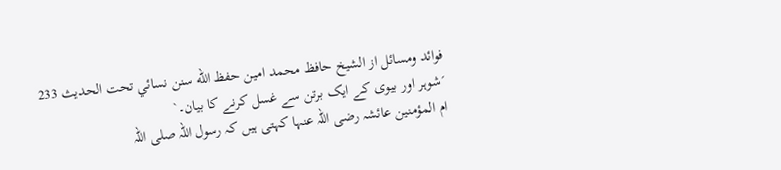فوائد ومسائل از الشيخ حافظ محمد امين حفظ الله سنن نسائي تحت الحديث 233
´شوہر اور بیوی کے ایک برتن سے غسل کرنے کا بیان۔`
ام المؤمنین عائشہ رضی اللہ عنہا کہتی ہیں کہ رسول اللہ صلی اللہ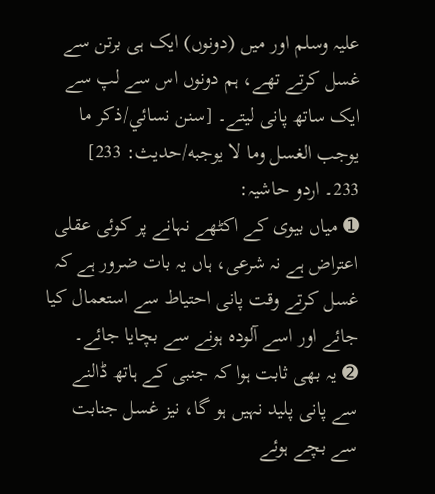علیہ وسلم اور میں (دونوں) ایک ہی برتن سے غسل کرتے تھے، ہم دونوں اس سے لپ سے ایک ساتھ پانی لیتے۔ [سنن نسائي/ذكر ما يوجب الغسل وما لا يوجبه/حدیث: 233]
233۔ اردو حاشیہ:
➊ میاں بیوی کے اکٹھے نہانے پر کوئی عقلی اعتراض ہے نہ شرعی، ہاں یہ بات ضرور ہے کہ غسل کرتے وقت پانی احتیاط سے استعمال کیا جائے اور اسے آلودہ ہونے سے بچایا جائے۔
➋ یہ بھی ثابت ہوا کہ جنبی کے ہاتھ ڈالنے سے پانی پلید نہیں ہو گا، نیز غسل جنابت سے بچے ہوئے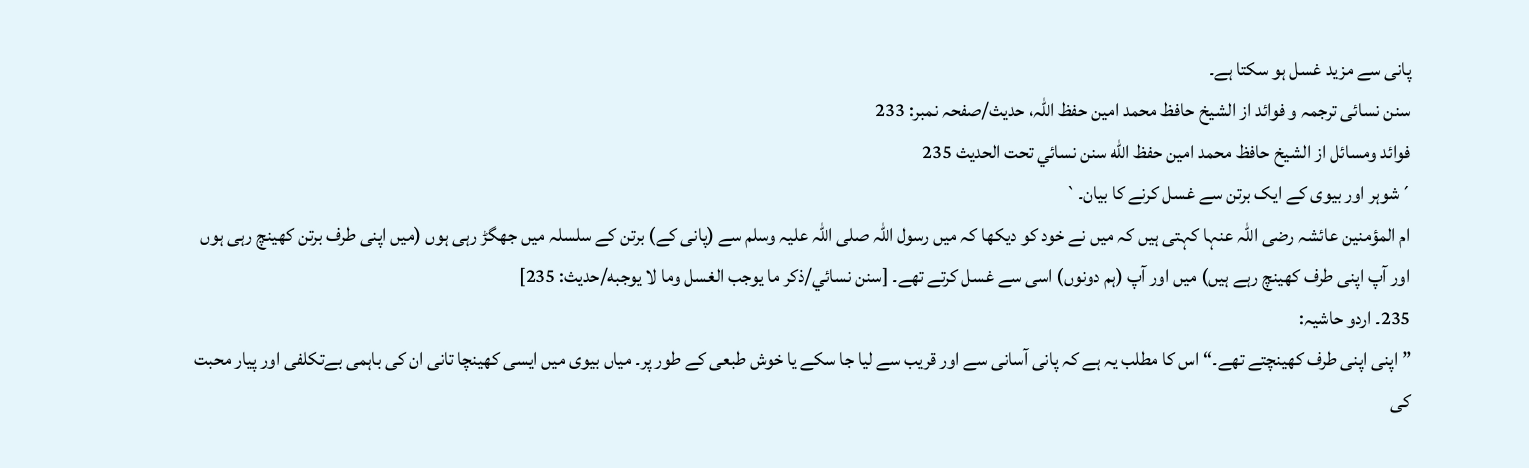پانی سے مزید غسل ہو سکتا ہے۔
سنن نسائی ترجمہ و فوائد از الشیخ حافظ محمد امین حفظ اللہ، حدیث/صفحہ نمبر: 233
فوائد ومسائل از الشيخ حافظ محمد امين حفظ الله سنن نسائي تحت الحديث 235
´شوہر اور بیوی کے ایک برتن سے غسل کرنے کا بیان۔`
ام المؤمنین عائشہ رضی اللہ عنہا کہتی ہیں کہ میں نے خود کو دیکھا کہ میں رسول اللہ صلی اللہ علیہ وسلم سے (پانی کے) برتن کے سلسلہ میں جھگڑ رہی ہوں (میں اپنی طرف برتن کھینچ رہی ہوں اور آپ اپنی طرف کھینچ رہے ہیں) میں اور آپ (ہم دونوں) اسی سے غسل کرتے تھے۔ [سنن نسائي/ذكر ما يوجب الغسل وما لا يوجبه/حدیث: 235]
235۔ اردو حاشیہ:
” اپنی اپنی طرف کھینچتے تھے۔“ اس کا مطلب یہ ہے کہ پانی آسانی سے اور قریب سے لیا جا سکے یا خوش طبعی کے طور پر۔ میاں بیوی میں ایسی کھینچا تانی ان کی باہمی بےتکلفی اور پیار محبت کی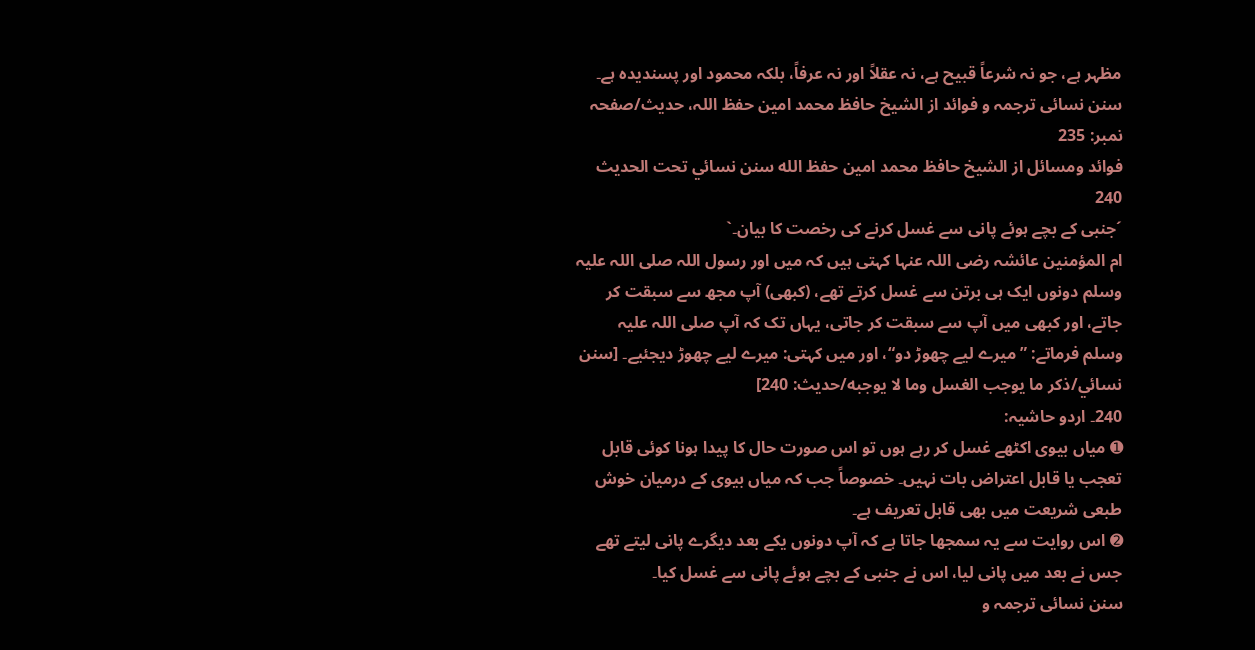مظہر ہے، جو نہ شرعاً قبیح ہے، نہ عقلاً اور نہ عرفاً، بلکہ محمود اور پسندیدہ ہے۔
سنن نسائی ترجمہ و فوائد از الشیخ حافظ محمد امین حفظ اللہ، حدیث/صفحہ نمبر: 235
فوائد ومسائل از الشيخ حافظ محمد امين حفظ الله سنن نسائي تحت الحديث 240
´جنبی کے بچے ہوئے پانی سے غسل کرنے کی رخصت کا بیان۔`
ام المؤمنین عائشہ رضی اللہ عنہا کہتی ہیں کہ میں اور رسول اللہ صلی اللہ علیہ وسلم دونوں ایک ہی برتن سے غسل کرتے تھے، (کبھی) آپ مجھ سے سبقت کر جاتے، اور کبھی میں آپ سے سبقت کر جاتی، یہاں تک کہ آپ صلی اللہ علیہ وسلم فرماتے: ”میرے لیے چھوڑ دو“، اور میں کہتی: میرے لیے چھوڑ دیجئیے۔ [سنن نسائي/ذكر ما يوجب الغسل وما لا يوجبه/حدیث: 240]
240۔ اردو حاشیہ:
➊ میاں بیوی اکٹھے غسل کر رہے ہوں تو اس صورت حال کا پیدا ہونا کوئی قابل تعجب یا قابل اعتراض بات نہیں۔ خصوصاً جب کہ میاں بیوی کے درمیان خوش طبعی شریعت میں بھی قابل تعریف ہے۔
➋ اس روایت سے یہ سمجھا جاتا ہے کہ آپ دونوں یکے بعد دیگرے پانی لیتے تھے جس نے بعد میں پانی لیا، اس نے جنبی کے بچے ہوئے پانی سے غسل کیا۔
سنن نسائی ترجمہ و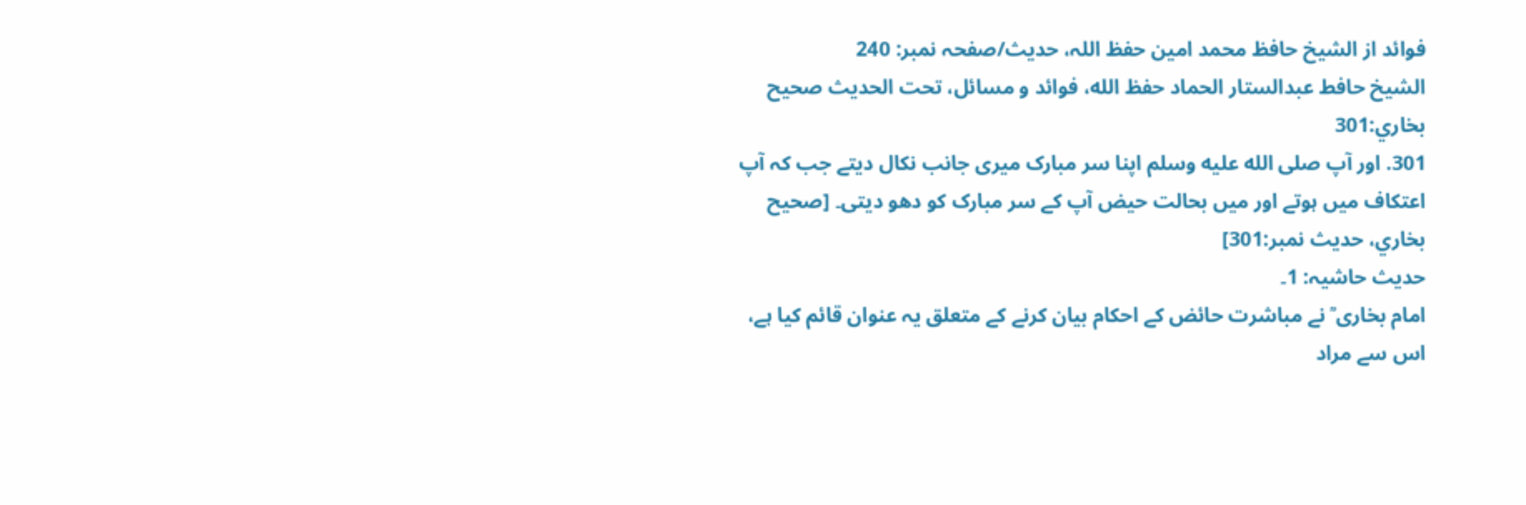فوائد از الشیخ حافظ محمد امین حفظ اللہ، حدیث/صفحہ نمبر: 240
الشيخ حافط عبدالستار الحماد حفظ الله، فوائد و مسائل، تحت الحديث صحيح بخاري:301
301. اور آپ صلى الله عليه وسلم اپنا سر مبارک میری جانب نکال دیتے جب کہ آپ اعتکاف میں ہوتے اور میں بحالت حیض آپ کے سر مبارک کو دھو دیتی۔ [صحيح بخاري، حديث نمبر:301]
حدیث حاشیہ: 1۔
امام بخاری ؒ نے مباشرت حائض کے احکام بیان کرنے کے متعلق یہ عنوان قائم کیا ہے، اس سے مراد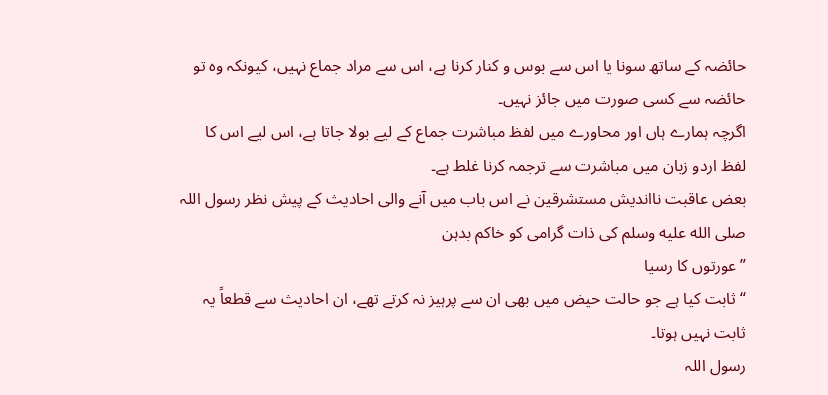حائضہ کے ساتھ سونا یا اس سے بوس و کنار کرنا ہے، اس سے مراد جماع نہیں، کیونکہ وہ تو حائضہ سے کسی صورت میں جائز نہیں۔
اگرچہ ہمارے ہاں اور محاورے میں لفظ مباشرت جماع کے لیے بولا جاتا ہے، اس لیے اس کا لفظ اردو زبان میں مباشرت سے ترجمہ کرنا غلط ہے۔
بعض عاقبت نااندیش مستشرقین نے اس باب میں آنے والی احادیث کے پیش نظر رسول اللہ صلى الله عليه وسلم کی ذات گرامی کو خاکم بدہن
”عورتوں کا رسیا
“ ثابت کیا ہے جو حالت حیض میں بھی ان سے پرہیز نہ کرتے تھے، ان احادیث سے قطعاً یہ ثابت نہیں ہوتا۔
رسول اللہ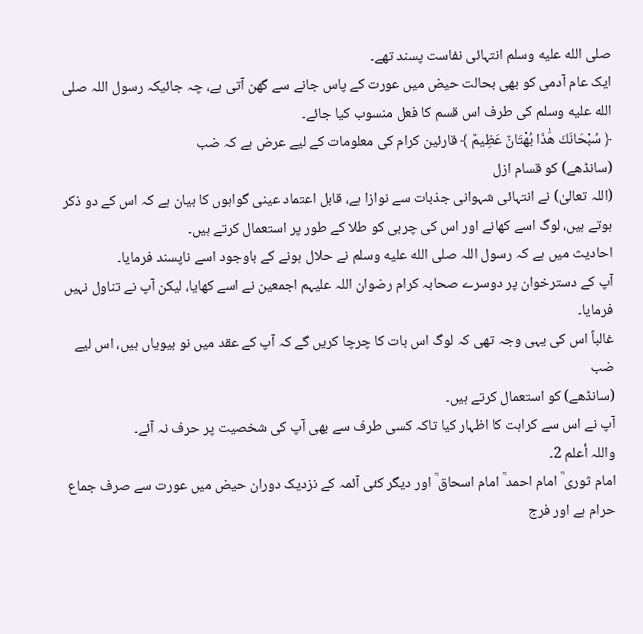صلى الله عليه وسلم انتہائی نفاست پسند تھے۔
ایک عام آدمی کو بھی بحالت حیض میں عورت کے پاس جانے سے گھن آتی ہے، چہ جائیکہ رسول اللہ صلى الله عليه وسلم کی طرف اس قسم کا فعل منسوب کیا جائے۔
﴿ سُبْحَانَكَ هَٰذَا بُهْتَانٌ عَظِيمٌ ﴾ قارئین کرام کی معلومات کے لیے عرض ہے کہ ضب
(سانڈھے) کو قسام ازل
(اللہ تعالیٰ) نے انتہائی شہوانی جذبات سے نوازا ہے، قابل اعتماد عینی گواہوں کا بیان ہے کہ اس کے دو ذکر ہوتے ہیں، لوگ اسے کھانے اور اس کی چربی کو طلا کے طور پر استعمال کرتے ہیں۔
احادیث میں ہے کہ رسول اللہ صلى الله عليه وسلم نے حلال ہونے کے باوجود اسے ناپسند فرمایا۔
آپ کے دسترخوان پر دوسرے صحابہ کرام رضوان اللہ علیہم اجمعین نے اسے کھایا، لیکن آپ نے تناول نہیں فرمایا۔
غالباً اس کی یہی وجہ تھی کہ لوگ اس بات کا چرچا کریں گے کہ آپ کے عقد میں نو بیویاں ہیں، اس لیے ضب
(سانڈھے) کو استعمال کرتے ہیں۔
آپ نے اس سے کراہت کا اظہار کیا تاکہ کسی طرف سے بھی آپ کی شخصیت پر حرف نہ آئے۔
واللہ أعلم 2۔
امام ثوری ؒ امام احمد ؒ امام اسحاق ؒ اور دیگر کئی آئمہ کے نزدیک دوران حیض میں عورت سے صرف جماع حرام ہے اور فرج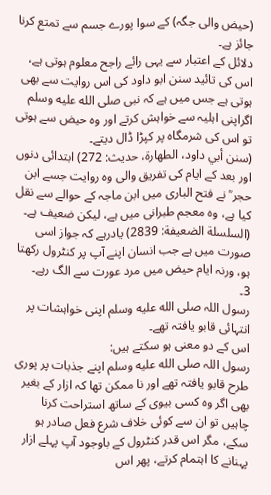(حیض والی جگہ) کے سوا پورے جسم سے تمتع کرنا جائز ہے۔
دلائل کے اعتبار سے یہی رائے راجح معلوم ہوتی ہے، اس کی تائید سنن ابو داود کی اس روایت سے بھی ہوتی ہے جس میں ہے کہ نبی صلى الله عليه وسلم اگراپنی اہلیہ سے خواہش کرتے اور وہ حیض سے ہوتی تو اس کی شرمگاہ پر کپڑا ڈال دیتے۔
(سنن أبي داود، الطهارة، حدیث: 272) ابتدائی دنوں اور بعد کے ایام کی تفریق والی وہ روایت جسے ابن حجر ؒ نے فتح الباری میں ابن ماجہ کے حوالے سے نقل کیا ہے، وہ معجم طبرانی میں ہے، لیکن ضعیف ہے۔
(السلسلة الضعیفة: 2839) یادرہے کہ جواز اسی صورت میں ہے جب انسان اپنے آپ پر کنٹرول رکھتا ہو، ورنہ ایام حیض میں مرد عورت سے الگ رہے۔
3۔
رسول اللہ صلى الله عليه وسلم اپنی خواہشات پر انتہائی قابو یافتہ تھے۔
اس کے دو معنی ہو سکتے ہیں:
رسول اللہ صلى الله عليه وسلم اپنے جذبات پر پوری طرح قابو یافتہ تھے اور نا ممکن تھا کہ ازار کے بغیر بھی اگر وہ کسی بیوی کے ساتھ استراحت کرنا چاہیں تو ان سے کوئی خلاف شرع فعل صادر ہو سکے، مگر اس قدر کنٹرول کے باوجود آپ پہلے ازار پہنانے کا اہتمام کرتے، پھر اس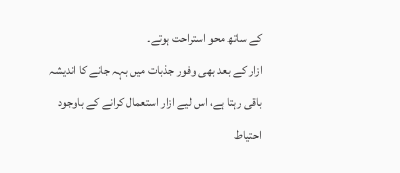کے ساتھ محو استراحت ہوتے۔
ازار کے بعد بھی وفور جذبات میں بہہ جانے کا اندیشہ باقی رہتا ہے، اس لیے ازار استعمال کرانے کے باوجود احتیاط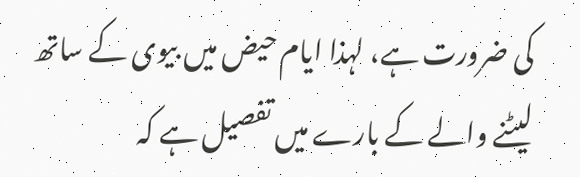کی ضرورت ہے، لہذا ایام حیض میں بیوی کے ساتھ لیٹنے والے کے بارے میں تفصیل ہے کہ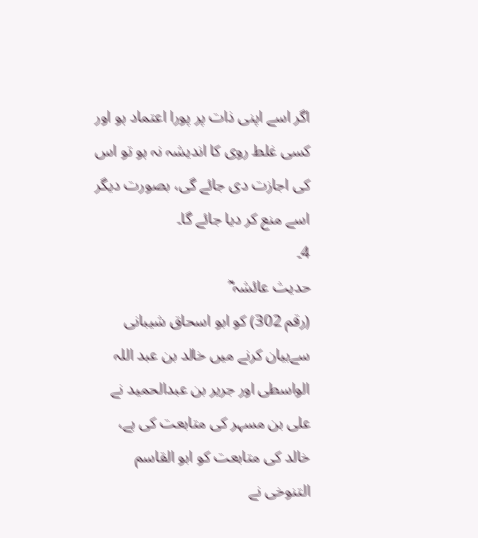اگر اسے اپنی ذات پر پورا اعتماد ہو اور کسی غلط روی کا اندیشہ نہ ہو تو اس کی اجازت دی جائے گی، بصورت دیگر اسے منع کر دیا جائے گا۔
4۔
حدیث عائشہ ؓ
(رقم 302) کو ابو اسحاق شیبانی سےبیان کرنے میں خالد بن عبد اللہ الواسطی اور جریر بن عبدالحمید نے علی بن مسہر کی متابعت کی ہے، خالد کی متابعت کو ابو القاسم التنوخی نے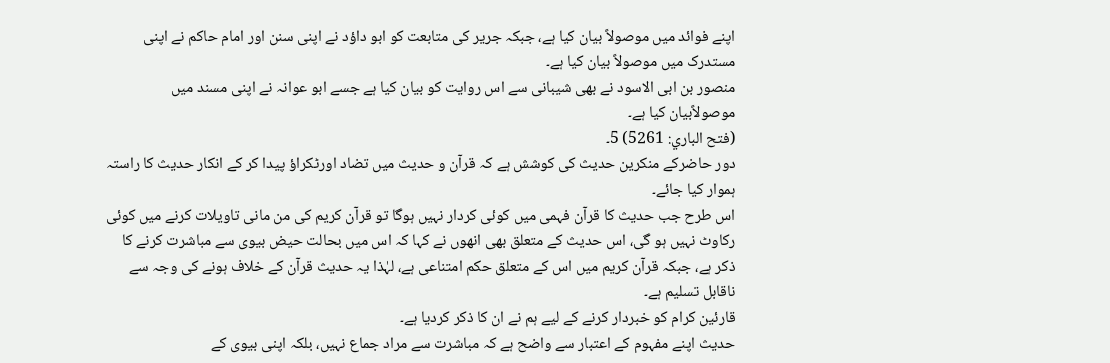اپنے فوائد میں موصولاً بیان کیا ہے، جبکہ جریر کی متابعت کو ابو داؤد نے اپنی سنن اور امام حاکم نے اپنی مستدرک میں موصولاً بیان کیا ہے۔
منصور بن ابی الاسود نے بھی شیبانی سے اس روایت کو بیان کیا ہے جسے ابو عوانہ نے اپنی مسند میں موصولاًبیان کیا ہے۔
(فتح الباري: 5261) 5۔
دور حاضرکے منکرین حدیث کی کوشش ہے کہ قرآن و حدیث میں تضاد اورٹکراؤ پیدا کر کے انکار حدیث کا راستہ ہموار کیا جائے۔
اس طرح جب حدیث کا قرآن فہمی میں کوئی کردار نہیں ہوگا تو قرآن کریم کی من مانی تاویلات کرنے میں کوئی رکاوٹ نہیں ہو گی، اس حدیث کے متعلق بھی انھوں نے کہا کہ اس میں بحالت حیض بیوی سے مباشرت کرنے کا ذکر ہے، جبکہ قرآن کریم میں اس کے متعلق حکم امتناعی ہے، لہٰذا یہ حدیث قرآن کے خلاف ہونے کی وجہ سے ناقابل تسلیم ہے۔
قارئین کرام کو خبردار کرنے کے لیے ہم نے ان کا ذکر کردیا ہے۔
حدیث اپنے مفہوم کے اعتبار سے واضح ہے کہ مباشرت سے مراد جماع نہیں، بلکہ اپنی بیوی کے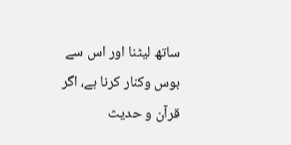ساتھ لیٹنا اور اس سے بوس وکنار کرنا ہے، اگر قرآن و حدیث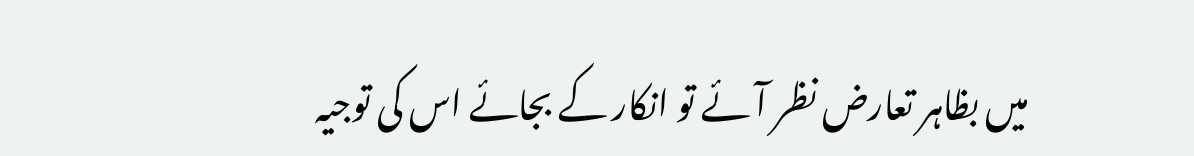میں بظاہر تعارض نظر آئے تو انکار کے بجائے اس کی توجیہ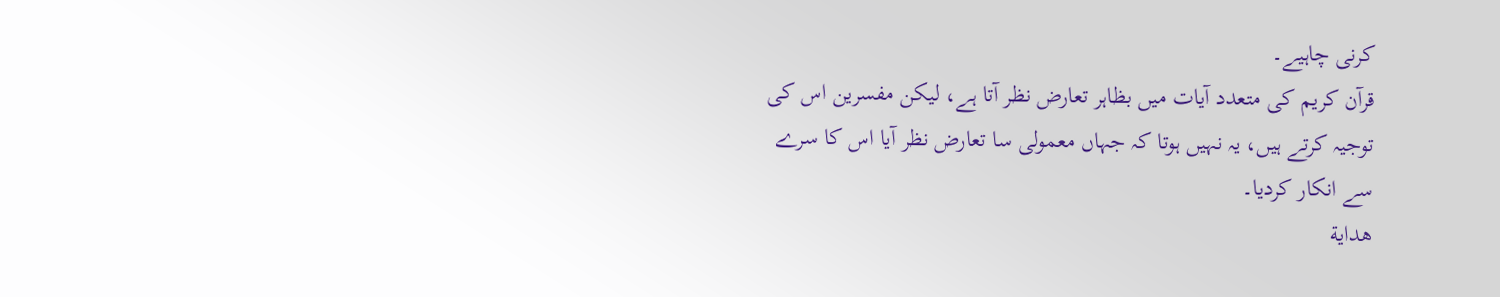کرنی چاہیے۔
قرآن کریم کی متعدد آیات میں بظاہر تعارض نظر آتا ہے، لیکن مفسرین اس کی توجیہ کرتے ہیں، یہ نہیں ہوتا کہ جہاں معمولی سا تعارض نظر آیا اس کا سرے سے انکار کردیا۔
هداية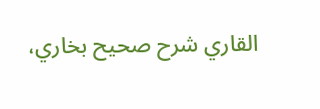القاري شرح صحيح بخاري،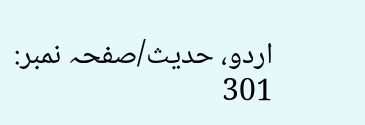اردو، حدیث/صفحہ نمبر: 301